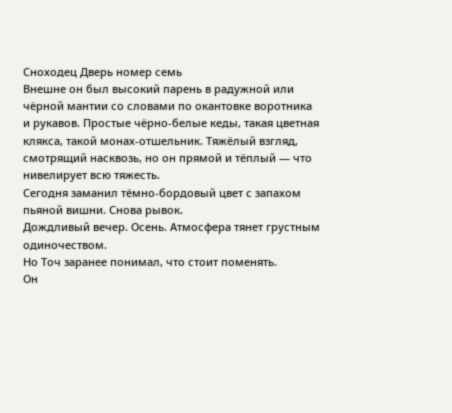Сноходец Дверь номер семь
Внешне он был высокий парень в радужной или чёрной мантии со словами по окантовке воротника и рукавов. Простые чёрно-белые кеды, такая цветная клякса, такой монах-отшельник. Тяжёлый взгляд, смотрящий насквозь, но он прямой и тёплый — что нивелирует всю тяжесть.
Сегодня заманил тёмно-бордовый цвет с запахом пьяной вишни. Снова рывок.
Дождливый вечер. Осень. Атмосфера тянет грустным одиночеством.
Но Точ заранее понимал, что стоит поменять.
Он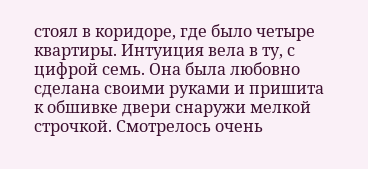стоял в коридоре, где было четыре квартиры. Интуиция вела в ту, с цифрой семь. Она была любовно сделана своими руками и пришита к обшивке двери снаружи мелкой строчкой. Смотрелось очень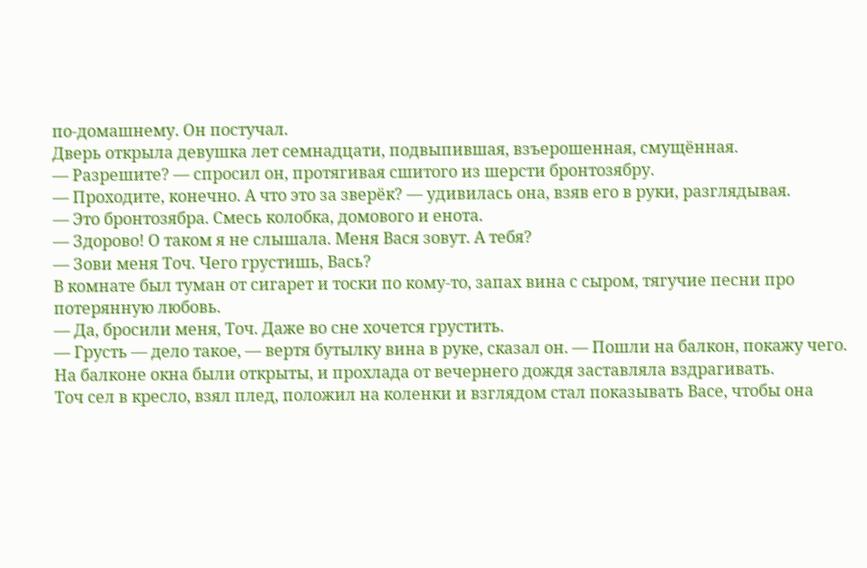по-домашнему. Он постучал.
Дверь открыла девушка лет семнадцати, подвыпившая, взъерошенная, смущённая.
— Разрешите? — спросил он, протягивая сшитого из шерсти бронтозябру.
— Проходите, конечно. А что это за зверёк? — удивилась она, взяв его в руки, разглядывая.
— Это бронтозябра. Смесь колобка, домового и енота.
— Здорово! О таком я не слышала. Меня Вася зовут. А тебя?
— Зови меня Точ. Чего грустишь, Вась?
В комнате был туман от сигарет и тоски по кому-то, запах вина с сыром, тягучие песни про потерянную любовь.
— Да, бросили меня, Точ. Даже во сне хочется грустить.
— Грусть — дело такое, — вертя бутылку вина в руке, сказал он. — Пошли на балкон, покажу чего.
На балконе окна были открыты, и прохлада от вечернего дождя заставляла вздрагивать.
Точ сел в кресло, взял плед, положил на коленки и взглядом стал показывать Васе, чтобы она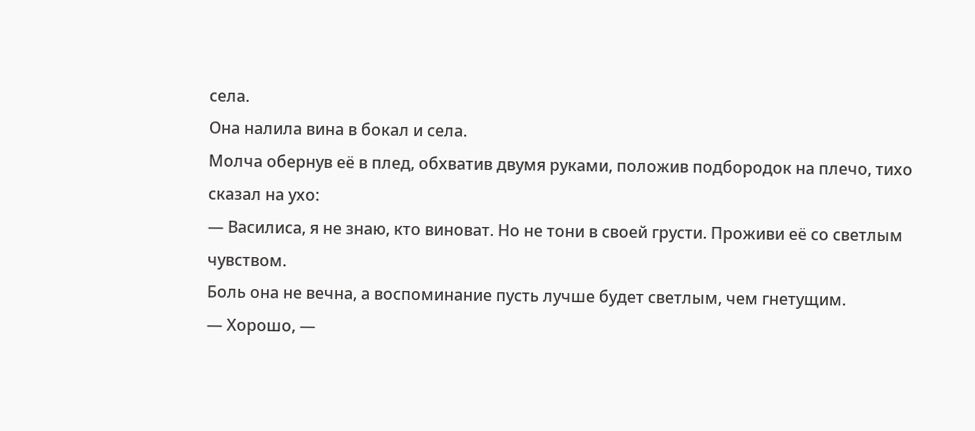села.
Она налила вина в бокал и села.
Молча обернув её в плед, обхватив двумя руками, положив подбородок на плечо, тихо сказал на ухо:
— Василиса, я не знаю, кто виноват. Но не тони в своей грусти. Проживи её со светлым чувством.
Боль она не вечна, а воспоминание пусть лучше будет светлым, чем гнетущим.
— Хорошо, —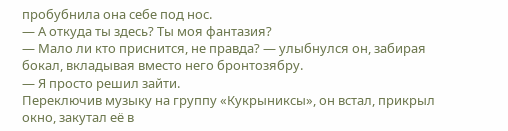пробубнила она себе под нос.
— А откуда ты здесь? Ты моя фантазия?
— Мало ли кто приснится, не правда? — улыбнулся он, забирая бокал, вкладывая вместо него бронтозябру.
— Я просто решил зайти.
Переключив музыку на группу «Кукрыниксы», он встал, прикрыл окно, закутал её в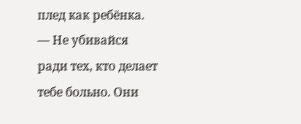плед как ребёнка.
— Не убивайся ради тех, кто делает тебе больно. Они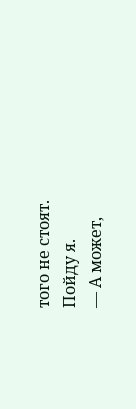того не стоят.
Пойду я.
— А может,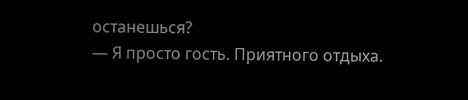останешься?
— Я просто гость. Приятного отдыха.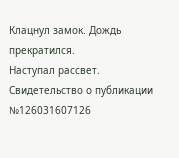Клацнул замок. Дождь прекратился.
Наступал рассвет.
Свидетельство о публикации №126031607126